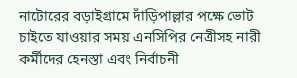নাটোরের বড়াইগ্রামে দাঁড়িপাল্লার পক্ষে ভোট চাইতে যাওয়ার সময় এনসিপির নেত্রীসহ নারী কর্মীদের হেনস্তা এবং নির্বাচনী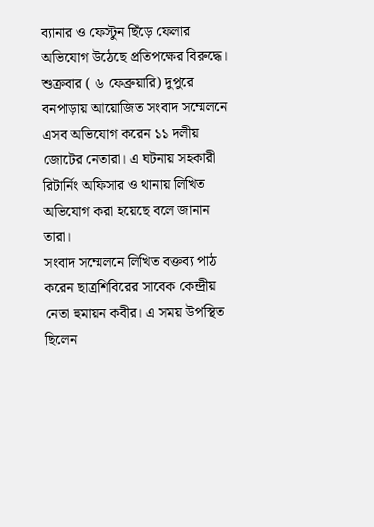ব্যানার ও ফেস্টুন ছিঁড়ে ফেলার অভিযোগ উঠেছে প্রতিপক্ষের বিরুদ্ধে।
শুক্রবার ( ৬ ফেব্রুয়ারি) দুপুরে বনপাড়ায় আয়োজিত সংবাদ সম্মেলনে এসব অভিযোগ করেন ১১ দলীয় জোটের নেতারা। এ ঘটনায় সহকারী রিটার্নিং অফিসার ও থানায় লিখিত অভিযোগ করা হয়েছে বলে জানান তারা।
সংবাদ সম্মেলনে লিখিত বক্তব্য পাঠ করেন ছাত্রশিবিরের সাবেক কেন্দ্রীয় নেতা হুমায়ন কবীর। এ সময় উপস্থিত ছিলেন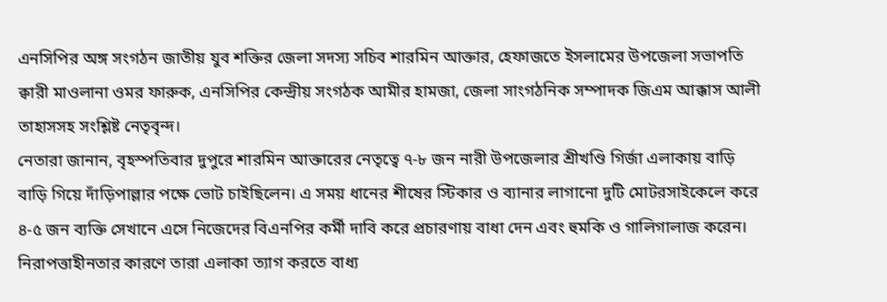এনসিপির অঙ্গ সংগঠন জাতীয় যুব শক্তির জেলা সদস্য সচিব শারমিন আক্তার, হেফাজতে ইসলামের উপজেলা সভাপতি ক্বারী মাওলানা ওমর ফারুক, এনসিপির কেন্দ্রীয় সংগঠক আমীর হামজা, জেলা সাংগঠনিক সম্পাদক জিএম আক্কাস আলী তাহাসসহ সংশ্লিষ্ট নেতৃবৃন্দ।
নেতারা জানান, বৃহস্পতিবার দুপুরে শারমিন আক্তারের নেতৃত্বে ৭-৮ জন নারী উপজেলার শ্রীখণ্ডি গির্জা এলাকায় বাড়ি বাড়ি গিয়ে দাঁড়িপাল্লার পক্ষে ভোট চাইছিলেন। এ সময় ধানের শীষের স্টিকার ও ব্যানার লাগানো দুটি মোটরসাইকেলে করে ৪-৫ জন ব্যক্তি সেখানে এসে নিজেদের বিএনপির কর্মী দাবি করে প্রচারণায় বাধা দেন এবং হুমকি ও গালিগালাজ করেন। নিরাপত্তাহীনতার কারণে তারা এলাকা ত্যাগ করতে বাধ্য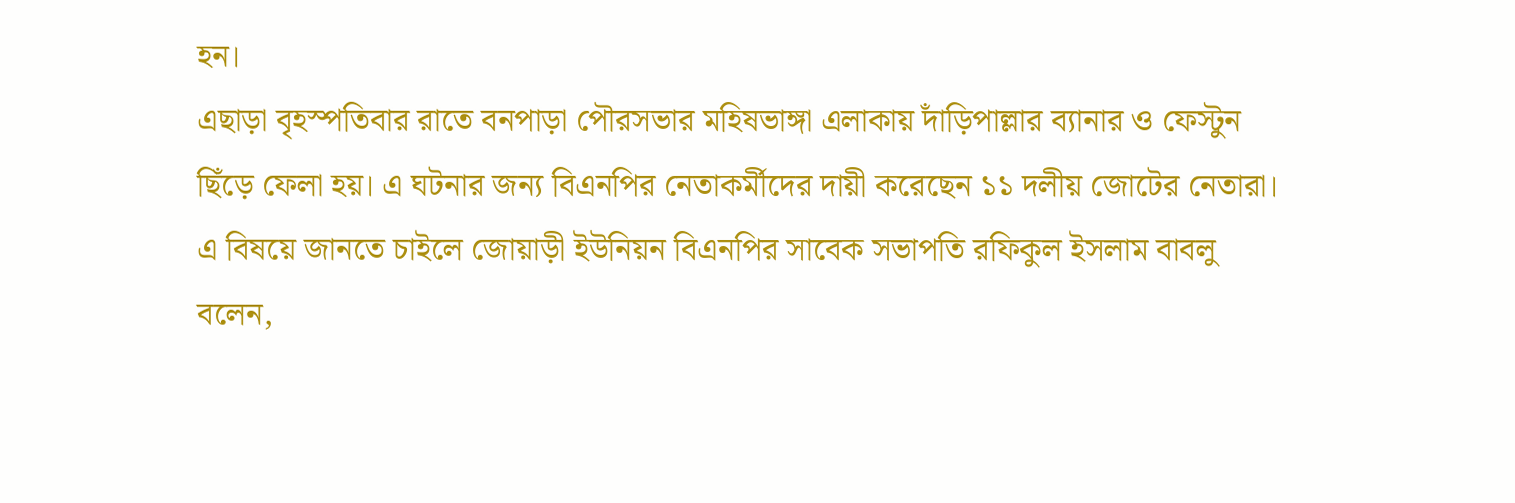হন।
এছাড়া বৃহস্পতিবার রাতে বনপাড়া পৌরসভার মহিষভাঙ্গা এলাকায় দাঁড়িপাল্লার ব্যানার ও ফেস্টুন ছিঁড়ে ফেলা হয়। এ ঘটনার জন্য বিএনপির নেতাকর্মীদের দায়ী করেছেন ১১ দলীয় জোটের নেতারা।
এ বিষয়ে জানতে চাইলে জোয়াড়ী ইউনিয়ন বিএনপির সাবেক সভাপতি রফিকুল ইসলাম বাবলু বলেন,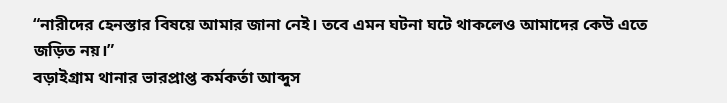“নারীদের হেনস্তার বিষয়ে আমার জানা নেই। তবে এমন ঘটনা ঘটে থাকলেও আমাদের কেউ এতে জড়িত নয়।”
বড়াইগ্রাম থানার ভারপ্রাপ্ত কর্মকর্তা আব্দুস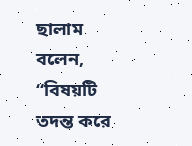ছালাম বলেন, “বিষয়টি তদন্ত করে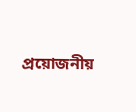প্রয়োজনীয়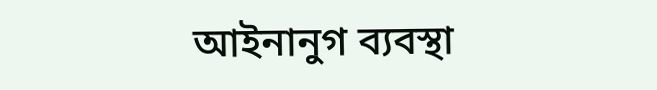আইনানুগ ব্যবস্থা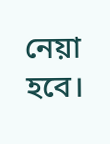নেয়া হবে।